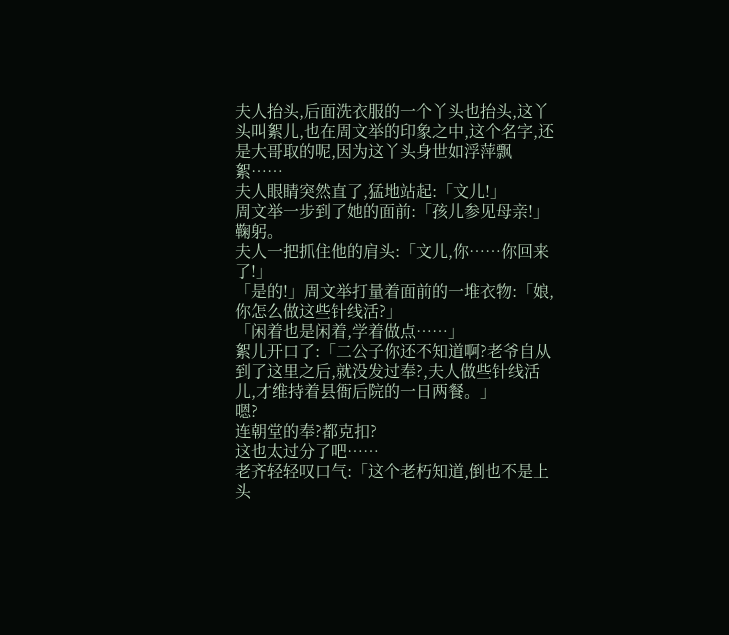夫人抬头,后面洗衣服的一个丫头也抬头,这丫头叫絮儿,也在周文举的印象之中,这个名字,还是大哥取的呢,因为这丫头身世如浮萍飘絮……
夫人眼睛突然直了,猛地站起:「文儿!」
周文举一步到了她的面前:「孩儿参见母亲!」
鞠躬。
夫人一把抓住他的肩头:「文儿,你……你回来了!」
「是的!」周文举打量着面前的一堆衣物:「娘,你怎么做这些针线活?」
「闲着也是闲着,学着做点……」
絮儿开口了:「二公子你还不知道啊?老爷自从到了这里之后,就没发过奉?,夫人做些针线活儿,才维持着县衙后院的一日两餐。」
嗯?
连朝堂的奉?都克扣?
这也太过分了吧……
老齐轻轻叹口气:「这个老朽知道,倒也不是上头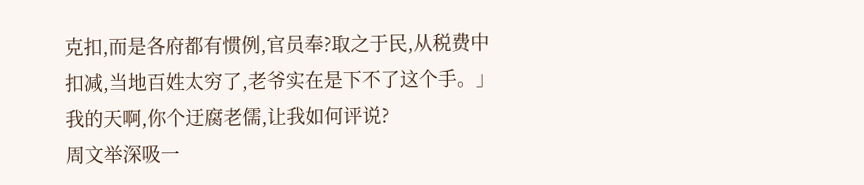克扣,而是各府都有惯例,官员奉?取之于民,从税费中扣减,当地百姓太穷了,老爷实在是下不了这个手。」
我的天啊,你个迂腐老儒,让我如何评说?
周文举深吸一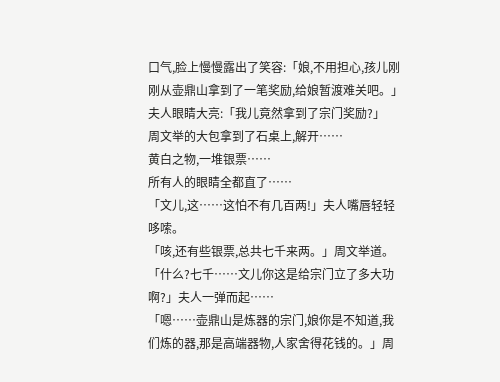口气,脸上慢慢露出了笑容:「娘,不用担心,孩儿刚刚从壶鼎山拿到了一笔奖励,给娘暂渡难关吧。」
夫人眼睛大亮:「我儿竟然拿到了宗门奖励?」
周文举的大包拿到了石桌上,解开……
黄白之物,一堆银票……
所有人的眼睛全都直了……
「文儿,这……这怕不有几百两!」夫人嘴唇轻轻哆嗦。
「咳,还有些银票,总共七千来两。」周文举道。
「什么?七千……文儿你这是给宗门立了多大功啊?」夫人一弹而起……
「嗯……壶鼎山是炼器的宗门,娘你是不知道,我们炼的器,那是高端器物,人家舍得花钱的。」周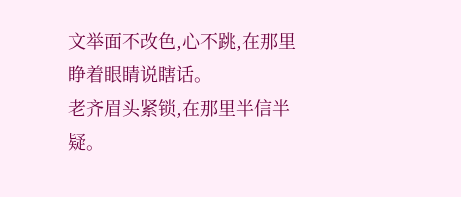文举面不改色,心不跳,在那里睁着眼睛说瞎话。
老齐眉头紧锁,在那里半信半疑。